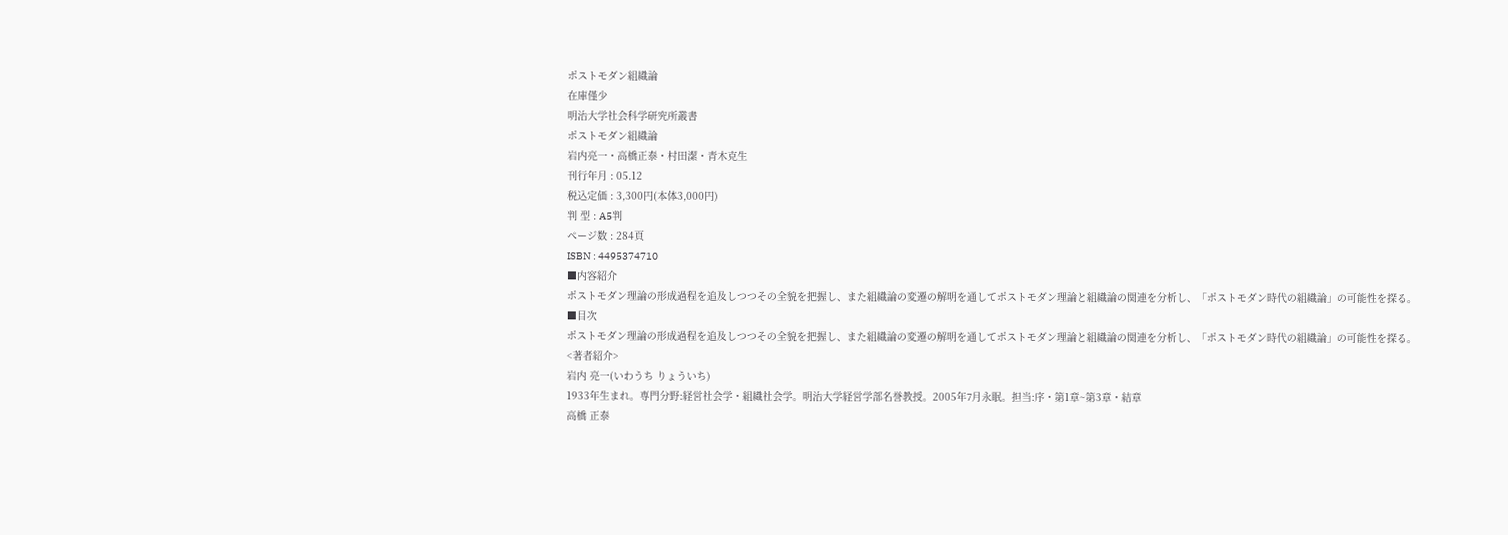ポストモダン組織論
在庫僅少
明治大学社会科学研究所叢書
ポストモダン組織論
岩内亮一・高橋正泰・村田潔・青木克生
刊行年月 : 05.12
税込定価 : 3,300円(本体3,000円)
判 型 : A5判
ページ数 : 284頁
ISBN : 4495374710
■内容紹介
ポストモダン理論の形成過程を追及しつつその全貌を把握し、また組織論の変遷の解明を通してポストモダン理論と組織論の関連を分析し、「ポストモダン時代の組織論」の可能性を探る。
■目次
ポストモダン理論の形成過程を追及しつつその全貌を把握し、また組織論の変遷の解明を通してポストモダン理論と組織論の関連を分析し、「ポストモダン時代の組織論」の可能性を探る。
<著者紹介>
岩内 亮一(いわうち りょういち)
1933年生まれ。専門分野:経営社会学・組織社会学。明治大学経営学部名誉教授。2005年7月永眠。担当:序・第1章~第3章・結章
高橋 正泰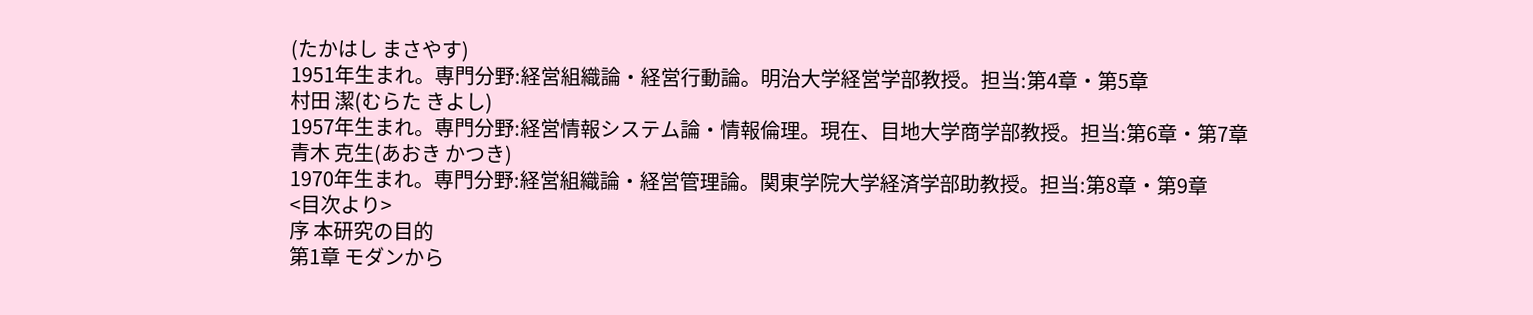(たかはし まさやす)
1951年生まれ。専門分野:経営組織論・経営行動論。明治大学経営学部教授。担当:第4章・第5章
村田 潔(むらた きよし)
1957年生まれ。専門分野:経営情報システム論・情報倫理。現在、目地大学商学部教授。担当:第6章・第7章
青木 克生(あおき かつき)
1970年生まれ。専門分野:経営組織論・経営管理論。関東学院大学経済学部助教授。担当:第8章・第9章
<目次より>
序 本研究の目的
第1章 モダンから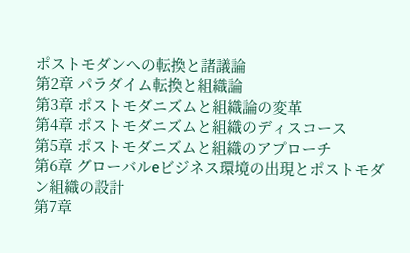ポストモダンへの転換と諸議論
第2章 パラダイム転換と組織論
第3章 ポストモダニズムと組織論の変革
第4章 ポストモダニズムと組織のディスコース
第5章 ポストモダニズムと組織のアプローチ
第6章 グローバルeビジネス環境の出現とポストモダン組織の設計
第7章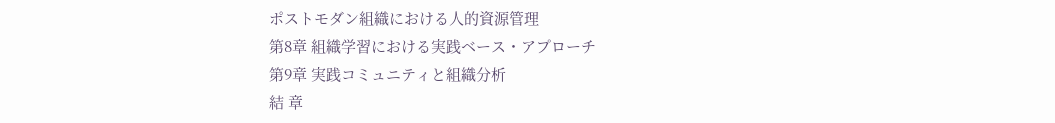ポストモダン組織における人的資源管理
第8章 組織学習における実践ベース・アプローチ
第9章 実践コミュニティと組織分析
結 章